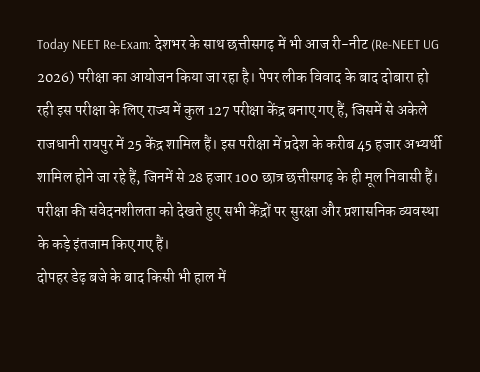Today NEET Re-Exam: देशभर के साथ छत्तीसगढ़ में भी आज री-नीट (Re-NEET UG 2026) परीक्षा का आयोजन किया जा रहा है। पेपर लीक विवाद के बाद दोबारा हो रही इस परीक्षा के लिए राज्य में कुल 127 परीक्षा केंद्र बनाए गए हैं, जिसमें से अकेले राजधानी रायपुर में 25 केंद्र शामिल हैं। इस परीक्षा में प्रदेश के करीब 45 हजार अभ्यर्थी शामिल होने जा रहे हैं, जिनमें से 28 हजार 100 छात्र छत्तीसगढ़ के ही मूल निवासी हैं। परीक्षा की संवेदनशीलता को देखते हुए सभी केंद्रों पर सुरक्षा और प्रशासनिक व्यवस्था के कड़े इंतजाम किए गए हैं।
दोपहर डेढ़ बजे के बाद किसी भी हाल में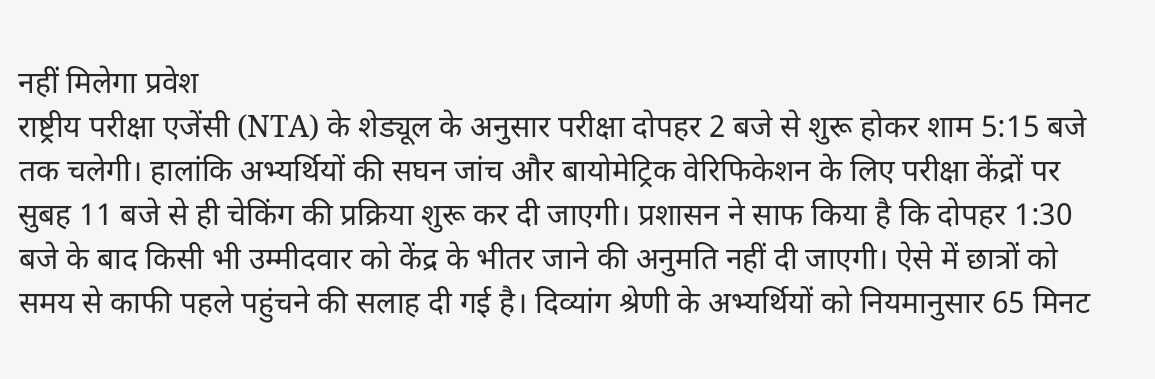नहीं मिलेगा प्रवेश
राष्ट्रीय परीक्षा एजेंसी (NTA) के शेड्यूल के अनुसार परीक्षा दोपहर 2 बजे से शुरू होकर शाम 5:15 बजे तक चलेगी। हालांकि अभ्यर्थियों की सघन जांच और बायोमेट्रिक वेरिफिकेशन के लिए परीक्षा केंद्रों पर सुबह 11 बजे से ही चेकिंग की प्रक्रिया शुरू कर दी जाएगी। प्रशासन ने साफ किया है कि दोपहर 1:30 बजे के बाद किसी भी उम्मीदवार को केंद्र के भीतर जाने की अनुमति नहीं दी जाएगी। ऐसे में छात्रों को समय से काफी पहले पहुंचने की सलाह दी गई है। दिव्यांग श्रेणी के अभ्यर्थियों को नियमानुसार 65 मिनट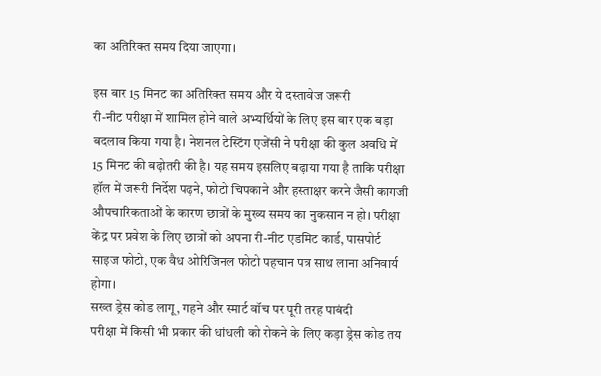का अतिरिक्त समय दिया जाएगा।

इस बार 15 मिनट का अतिरिक्त समय और ये दस्तावेज जरूरी
री-नीट परीक्षा में शामिल होने वाले अभ्यर्थियों के लिए इस बार एक बड़ा बदलाव किया गया है। नेशनल टेस्टिंग एजेंसी ने परीक्षा की कुल अवधि में 15 मिनट की बढ़ोतरी की है। यह समय इसलिए बढ़ाया गया है ताकि परीक्षा हॉल में जरूरी निर्देश पढ़ने, फोटो चिपकाने और हस्ताक्षर करने जैसी कागजी औपचारिकताओं के कारण छात्रों के मुख्य समय का नुकसान न हो। परीक्षा केंद्र पर प्रवेश के लिए छात्रों को अपना री-नीट एडमिट कार्ड, पासपोर्ट साइज फोटो, एक वैध ओरिजिनल फोटो पहचान पत्र साथ लाना अनिवार्य होगा।
सख्त ड्रेस कोड लागू, गहने और स्मार्ट वॉच पर पूरी तरह पाबंदी
परीक्षा में किसी भी प्रकार की धांधली को रोकने के लिए कड़ा ड्रेस कोड तय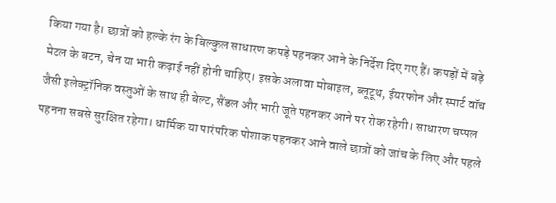किया गया है। छात्रों को हल्के रंग के बिल्कुल साधारण कपड़े पहनकर आने के निर्देश दिए गए हैं। कपड़ों में बड़े मेटल के बटन, चेन या भारी कढ़ाई नहीं होनी चाहिए। इसके अलावा मोबाइल, ब्लूटूथ, ईयरफोन और स्मार्ट वॉच जैसी इलेक्ट्रॉनिक वस्तुओं के साथ ही बेल्ट, सैंडल और भारी जूते पहनकर आने पर रोक रहेगी। साधारण चप्पल पहनना सबसे सुरक्षित रहेगा। धार्मिक या पारंपरिक पोशाक पहनकर आने वाले छात्रों को जांच के लिए और पहले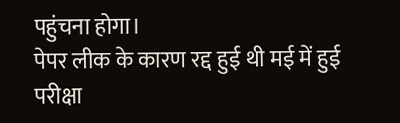पहुंचना होगा।
पेपर लीक के कारण रद्द हुई थी मई में हुई परीक्षा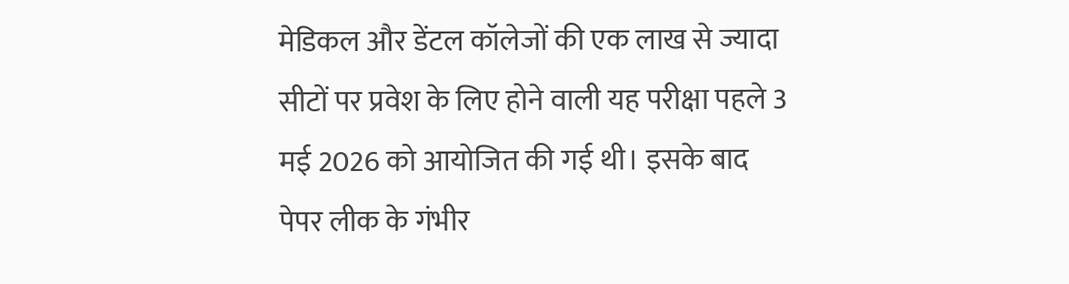मेडिकल और डेंटल कॉलेजों की एक लाख से ज्यादा सीटों पर प्रवेश के लिए होने वाली यह परीक्षा पहले 3 मई 2026 को आयोजित की गई थी। इसके बाद पेपर लीक के गंभीर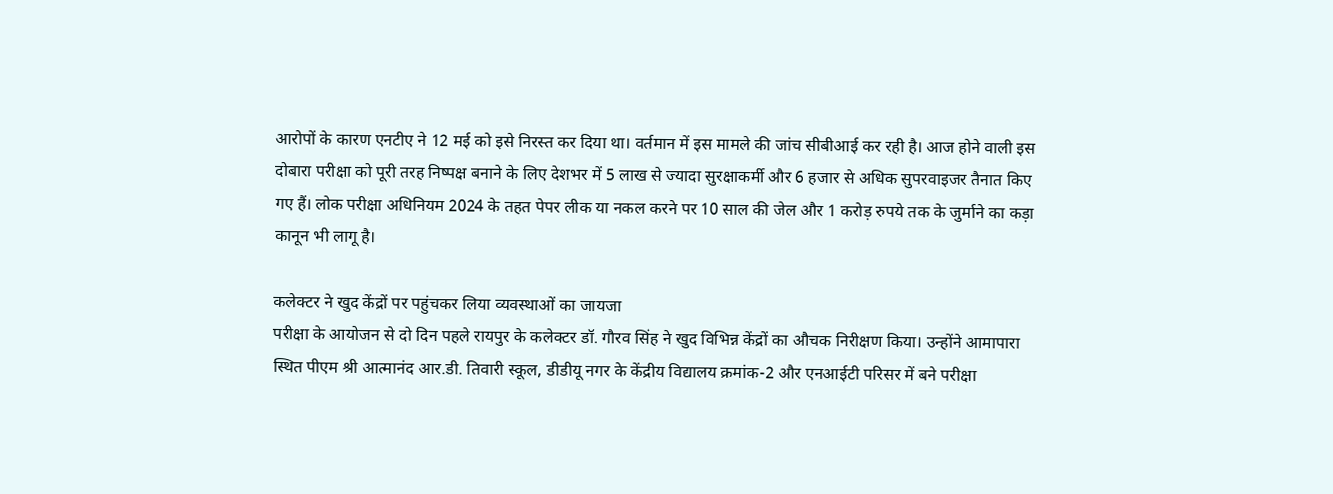आरोपों के कारण एनटीए ने 12 मई को इसे निरस्त कर दिया था। वर्तमान में इस मामले की जांच सीबीआई कर रही है। आज होने वाली इस दोबारा परीक्षा को पूरी तरह निष्पक्ष बनाने के लिए देशभर में 5 लाख से ज्यादा सुरक्षाकर्मी और 6 हजार से अधिक सुपरवाइजर तैनात किए गए हैं। लोक परीक्षा अधिनियम 2024 के तहत पेपर लीक या नकल करने पर 10 साल की जेल और 1 करोड़ रुपये तक के जुर्माने का कड़ा कानून भी लागू है।

कलेक्टर ने खुद केंद्रों पर पहुंचकर लिया व्यवस्थाओं का जायजा
परीक्षा के आयोजन से दो दिन पहले रायपुर के कलेक्टर डॉ. गौरव सिंह ने खुद विभिन्न केंद्रों का औचक निरीक्षण किया। उन्होंने आमापारा स्थित पीएम श्री आत्मानंद आर.डी. तिवारी स्कूल, डीडीयू नगर के केंद्रीय विद्यालय क्रमांक-2 और एनआईटी परिसर में बने परीक्षा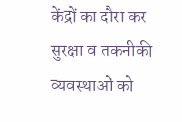केंद्रों का दौरा कर सुरक्षा व तकनीकी व्यवस्थाओं को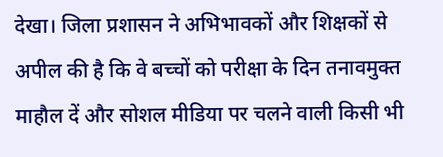देखा। जिला प्रशासन ने अभिभावकों और शिक्षकों से अपील की है कि वे बच्चों को परीक्षा के दिन तनावमुक्त माहौल दें और सोशल मीडिया पर चलने वाली किसी भी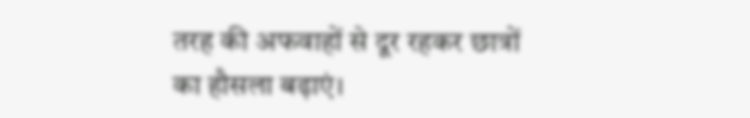तरह की अफवाहों से दूर रहकर छात्रों का हौसला बढ़ाएं।